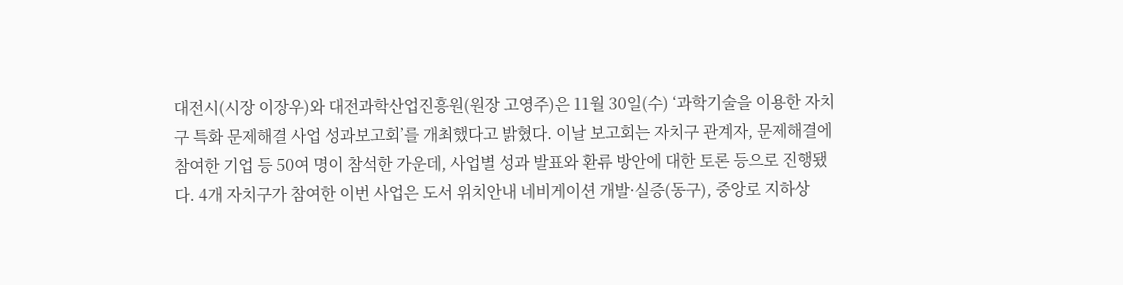대전시(시장 이장우)와 대전과학산업진흥원(원장 고영주)은 11월 30일(수) ‘과학기술을 이용한 자치구 특화 문제해결 사업 성과보고회’를 개최했다고 밝혔다. 이날 보고회는 자치구 관계자, 문제해결에 참여한 기업 등 50여 명이 참석한 가운데, 사업별 성과 발표와 환류 방안에 대한 토론 등으로 진행됐다. 4개 자치구가 참여한 이번 사업은 도서 위치안내 네비게이션 개발·실증(동구), 중앙로 지하상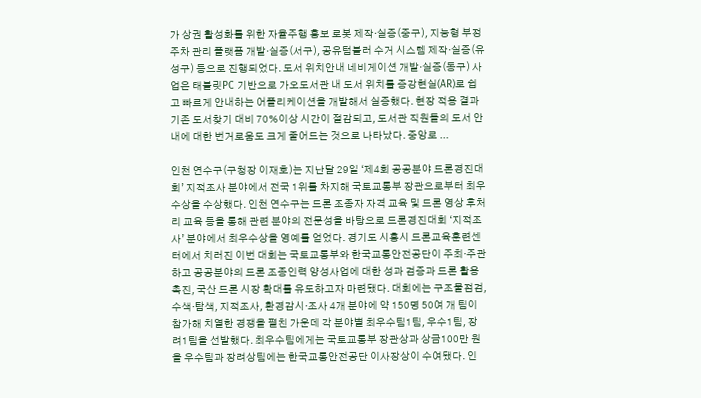가 상권 활성화를 위한 자율주행 홍보 로봇 제작·실증(중구), 지능형 부정 주차 관리 플랫폼 개발·실증(서구), 공유텀블러 수거 시스템 제작·실증(유성구) 등으로 진행되었다. 도서 위치안내 네비게이션 개발·실증(동구) 사업은 태블릿PC 기반으로 가오도서관 내 도서 위치를 증강현실(AR)로 쉽고 빠르게 안내하는 어플리케이션을 개발해서 실증했다. 현장 적용 결과 기존 도서찾기 대비 70%이상 시간이 절감되고, 도서관 직원들의 도서 안내에 대한 번거로움도 크게 줄어드는 것으로 나타났다. 중앙로 ...

인천 연수구(구청장 이재호)는 지난달 29일 ‘제4회 공공분야 드론경진대회’ 지적조사 분야에서 전국 1위를 차지해 국토교통부 장관으로부터 최우수상을 수상했다. 인천 연수구는 드론 조종자 자격 교육 및 드론 영상 후처리 교육 등을 통해 관련 분야의 전문성을 바탕으로 드론경진대회 ‘지적조사’ 분야에서 최우수상을 영예를 얻었다. 경기도 시흥시 드론교육훈련센터에서 치러진 이번 대회는 국토교통부와 한국교통안전공단이 주최·주관하고 공공분야의 드론 조종인력 양성사업에 대한 성과 검증과 드론 활용 촉진, 국산 드론 시장 확대를 유도하고자 마련됐다. 대회에는 구조물점검, 수색·탐색, 지적조사, 환경감시·조사 4개 분야에 약 150명 50여 개 팀이 참가해 치열한 경쟁을 펼친 가운데 각 분야별 최우수팀1팀, 우수1팀, 장려1팀을 선발했다. 최우수팀에게는 국토교통부 장관상과 상금100만 원을 우수팀과 장려상팀에는 한국교통안전공단 이사장상이 수여됐다. 인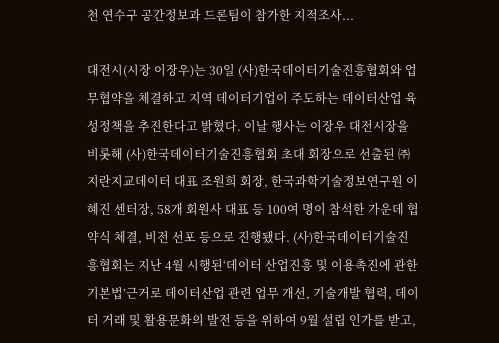천 연수구 공간정보과 드론팀이 참가한 지적조사...

대전시(시장 이장우)는 30일 (사)한국데이터기술진흥협회와 업무협약을 체결하고 지역 데이터기업이 주도하는 데이터산업 육성정책을 추진한다고 밝혔다. 이날 행사는 이장우 대전시장을 비롯해 (사)한국데이터기술진흥협회 초대 회장으로 선출된 ㈜지란지교데이터 대표 조원희 회장, 한국과학기술정보연구원 이혜진 센터장, 58개 회원사 대표 등 100여 명이 참석한 가운데 협약식 체결, 비전 선포 등으로 진행됐다. (사)한국데이터기술진흥협회는 지난 4월 시행된‘데이터 산업진흥 및 이용촉진에 관한 기본법’근거로 데이터산업 관련 업무 개선, 기술개발 협력, 데이터 거래 및 활용문화의 발전 등을 위하여 9월 설립 인가를 받고,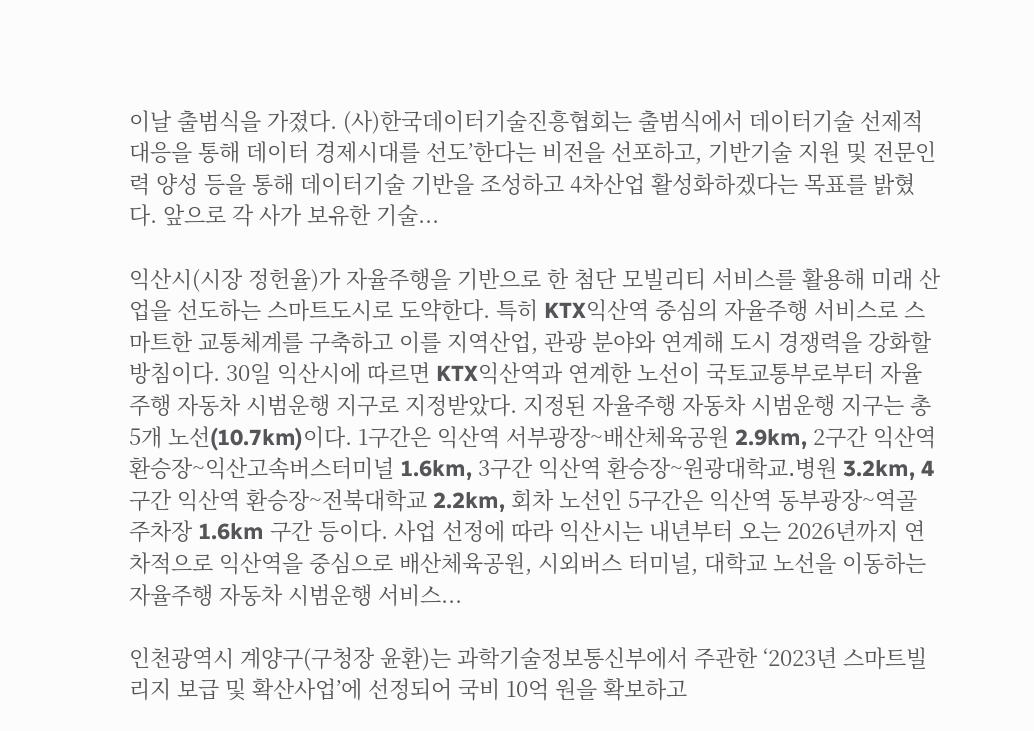이날 출범식을 가졌다. (사)한국데이터기술진흥협회는 출범식에서 데이터기술 선제적 대응을 통해 데이터 경제시대를 선도’한다는 비전을 선포하고, 기반기술 지원 및 전문인력 양성 등을 통해 데이터기술 기반을 조성하고 4차산업 활성화하겠다는 목표를 밝혔다. 앞으로 각 사가 보유한 기술...

익산시(시장 정헌율)가 자율주행을 기반으로 한 첨단 모빌리티 서비스를 활용해 미래 산업을 선도하는 스마트도시로 도약한다. 특히 KTX익산역 중심의 자율주행 서비스로 스마트한 교통체계를 구축하고 이를 지역산업, 관광 분야와 연계해 도시 경쟁력을 강화할 방침이다. 30일 익산시에 따르면 KTX익산역과 연계한 노선이 국토교통부로부터 자율주행 자동차 시범운행 지구로 지정받았다. 지정된 자율주행 자동차 시범운행 지구는 총 5개 노선(10.7km)이다. 1구간은 익산역 서부광장~배산체육공원 2.9km, 2구간 익산역 환승장~익산고속버스터미널 1.6km, 3구간 익산역 환승장~원광대학교․병원 3.2km, 4구간 익산역 환승장~전북대학교 2.2km, 회차 노선인 5구간은 익산역 동부광장~역골 주차장 1.6km 구간 등이다. 사업 선정에 따라 익산시는 내년부터 오는 2026년까지 연차적으로 익산역을 중심으로 배산체육공원, 시외버스 터미널, 대학교 노선을 이동하는 자율주행 자동차 시범운행 서비스...

인천광역시 계양구(구청장 윤환)는 과학기술정보통신부에서 주관한 ‘2023년 스마트빌리지 보급 및 확산사업’에 선정되어 국비 10억 원을 확보하고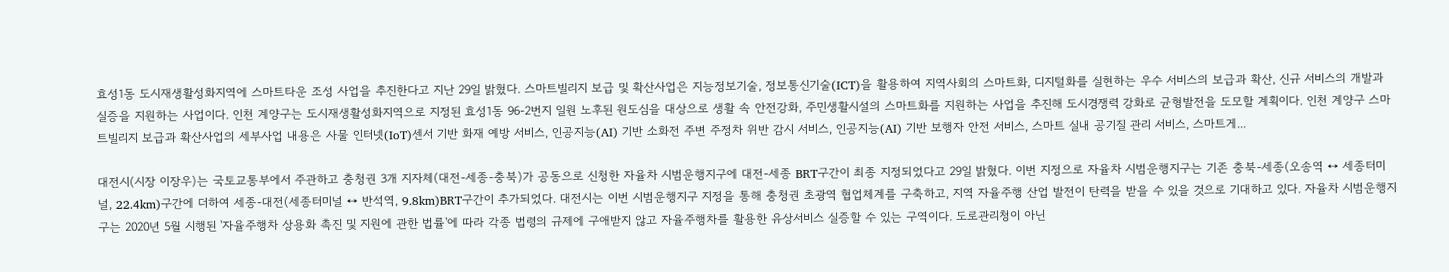효성1동 도시재생활성화지역에 스마트타운 조성 사업을 추진한다고 지난 29일 밝혔다. 스마트빌리지 보급 및 확산사업은 지능정보기술, 정보통신기술(ICT)을 활용하여 지역사회의 스마트화, 디지털화를 실현하는 우수 서비스의 보급과 확산, 신규 서비스의 개발과 실증을 지원하는 사업이다. 인천 계양구는 도시재생활성화지역으로 지정된 효성1동 96-2번지 일원 노후된 원도심을 대상으로 생활 속 안전강화, 주민생활시설의 스마트화를 지원하는 사업을 추진해 도시경쟁력 강화로 균형발전을 도모할 계획이다. 인천 계양구 스마트빌리지 보급과 확산사업의 세부사업 내용은 사물 인터넷(IoT)센서 기반 화재 예방 서비스, 인공지능(AI) 기반 소화전 주변 주정차 위반 감시 서비스, 인공지능(AI) 기반 보행자 안전 서비스, 스마트 실내 공기질 관리 서비스, 스마트게...

대전시(시장 이장우)는 국토교통부에서 주관하고 충청권 3개 지자체(대전-세종-충북)가 공동으로 신청한 자율차 시범운행지구에 대전-세종 BRT구간이 최종 지정되었다고 29일 밝혔다. 이번 지정으로 자율차 시범운행지구는 기존 충북-세종(오송역 ↔ 세종터미널, 22.4km)구간에 더하여 세종-대전(세종터미널 ↔ 반석역, 9.8km)BRT구간이 추가되었다. 대전시는 이번 시범운행지구 지정을 통해 충청권 초광역 협업체계를 구축하고, 지역 자율주행 산업 발전이 탄력을 받을 수 있을 것으로 기대하고 있다. 자율차 시범운행지구는 2020년 5월 시행된 '자율주행차 상용화 촉진 및 지원에 관한 법률'에 따라 각종 법령의 규제에 구애받지 않고 자율주행차를 활용한 유상서비스 실증할 수 있는 구역이다. 도로관리청이 아닌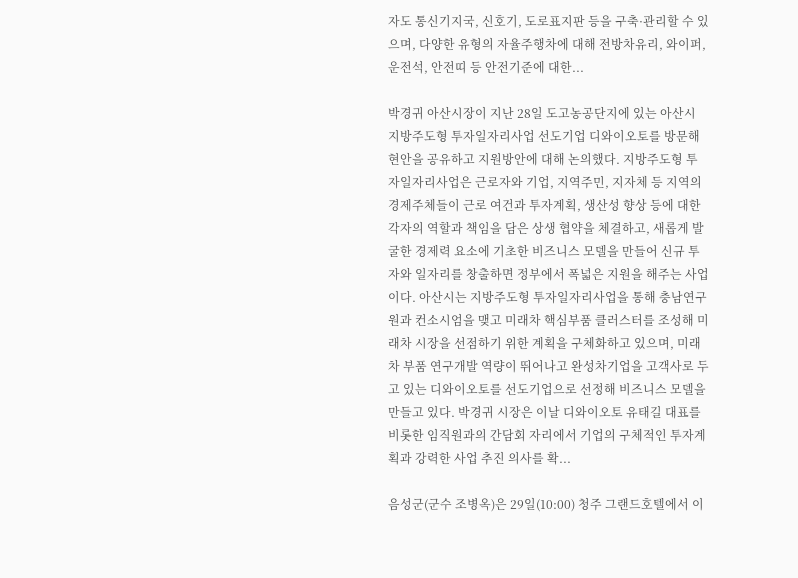자도 통신기지국, 신호기, 도로표지판 등을 구축·관리할 수 있으며, 다양한 유형의 자율주행차에 대해 전방차유리, 와이퍼, 운전석, 안전띠 등 안전기준에 대한...

박경귀 아산시장이 지난 28일 도고농공단지에 있는 아산시 지방주도형 투자일자리사업 선도기업 디와이오토를 방문해 현안을 공유하고 지원방안에 대해 논의했다. 지방주도형 투자일자리사업은 근로자와 기업, 지역주민, 지자체 등 지역의 경제주체들이 근로 여건과 투자계획, 생산성 향상 등에 대한 각자의 역할과 책임을 담은 상생 협약을 체결하고, 새롭게 발굴한 경제력 요소에 기초한 비즈니스 모델을 만들어 신규 투자와 일자리를 창출하면 정부에서 폭넓은 지원을 해주는 사업이다. 아산시는 지방주도형 투자일자리사업을 통해 충남연구원과 컨소시엄을 맺고 미래차 핵심부품 클러스터를 조성해 미래차 시장을 선점하기 위한 계획을 구체화하고 있으며, 미래차 부품 연구개발 역량이 뛰어나고 완성차기업을 고객사로 두고 있는 디와이오토를 선도기업으로 선정해 비즈니스 모델을 만들고 있다. 박경귀 시장은 이날 디와이오토 유태길 대표를 비롯한 임직원과의 간담회 자리에서 기업의 구체적인 투자계획과 강력한 사업 추진 의사를 확...

음성군(군수 조병옥)은 29일(10:00) 청주 그랜드호텔에서 이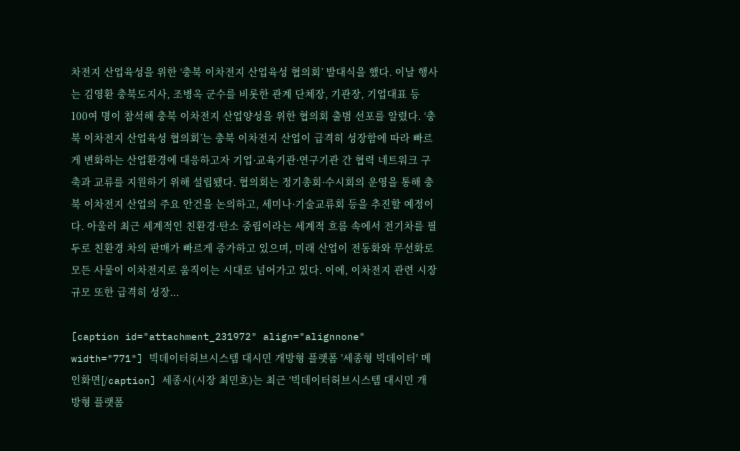차전지 산업육성을 위한 ‘충북 이차전지 산업육성 협의회’ 발대식을 했다. 이날 행사는 김영환 충북도지사, 조병옥 군수를 비롯한 관계 단체장, 기관장, 기업대표 등 100여 명이 참석해 충북 이차전지 산업양성을 위한 협의회 출범 선포를 알렸다. ‘충북 이차전지 산업육성 협의회’는 충북 이차전지 산업이 급격히 성장함에 따라 빠르게 변화하는 산업환경에 대응하고자 기업·교육기관·연구기관 간 협력 네트워크 구축과 교류를 지원하기 위해 설립됐다. 협의회는 정기총회·수시회의 운영을 통해 충북 이차전지 산업의 주요 안건을 논의하고, 세미나·기술교류회 등을 추진할 예정이다. 아울러 최근 세계적인 친환경·탄소 중립이라는 세계적 흐름 속에서 전기차를 필두로 친환경 차의 판매가 빠르게 증가하고 있으며, 미래 산업이 전동화와 무선화로 모든 사물이 이차전지로 움직이는 시대로 넘어가고 있다. 이에, 이차전지 관련 시장 규모 또한 급격히 성장...

[caption id="attachment_231972" align="alignnone" width="771"] 빅데이터허브시스템 대시민 개방형 플랫폼 '세종형 빅데이터' 메인화면[/caption] 세종시(시장 최민호)는 최근 ‘빅데이터허브시스템 대시민 개방형 플랫폼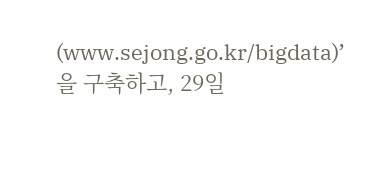(www.sejong.go.kr/bigdata)’을 구축하고, 29일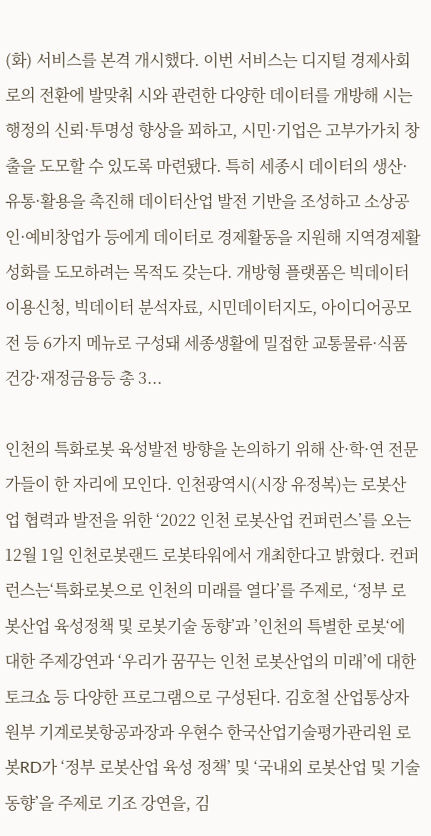(화) 서비스를 본격 개시했다. 이번 서비스는 디지털 경제사회로의 전환에 발맞춰 시와 관련한 다양한 데이터를 개방해 시는 행정의 신뢰·투명성 향상을 꾀하고, 시민·기업은 고부가가치 창출을 도모할 수 있도록 마련됐다. 특히 세종시 데이터의 생산·유통·활용을 촉진해 데이터산업 발전 기반을 조성하고 소상공인·예비창업가 등에게 데이터로 경제활동을 지원해 지역경제활성화를 도모하려는 목적도 갖는다. 개방형 플랫폼은 빅데이터 이용신청, 빅데이터 분석자료, 시민데이터지도, 아이디어공모전 등 6가지 메뉴로 구성돼 세종생활에 밀접한 교통물류·식품건강·재정금융등 총 3...

인천의 특화로봇 육성발전 방향을 논의하기 위해 산·학·연 전문가들이 한 자리에 모인다. 인천광역시(시장 유정복)는 로봇산업 협력과 발전을 위한 ‘2022 인천 로봇산업 컨퍼런스’를 오는 12월 1일 인천로봇랜드 로봇타워에서 개최한다고 밝혔다. 컨퍼런스는‘특화로봇으로 인천의 미래를 열다’를 주제로, ‘정부 로봇산업 육성정책 및 로봇기술 동향’과 ’인천의 특별한 로봇‘에 대한 주제강연과 ‘우리가 꿈꾸는 인천 로봇산업의 미래’에 대한 토크쇼 등 다양한 프로그램으로 구성된다. 김호철 산업통상자원부 기계로봇항공과장과 우현수 한국산업기술평가관리원 로봇RD가 ‘정부 로봇산업 육성 정책’ 및 ‘국내외 로봇산업 및 기술동향’을 주제로 기조 강연을, 김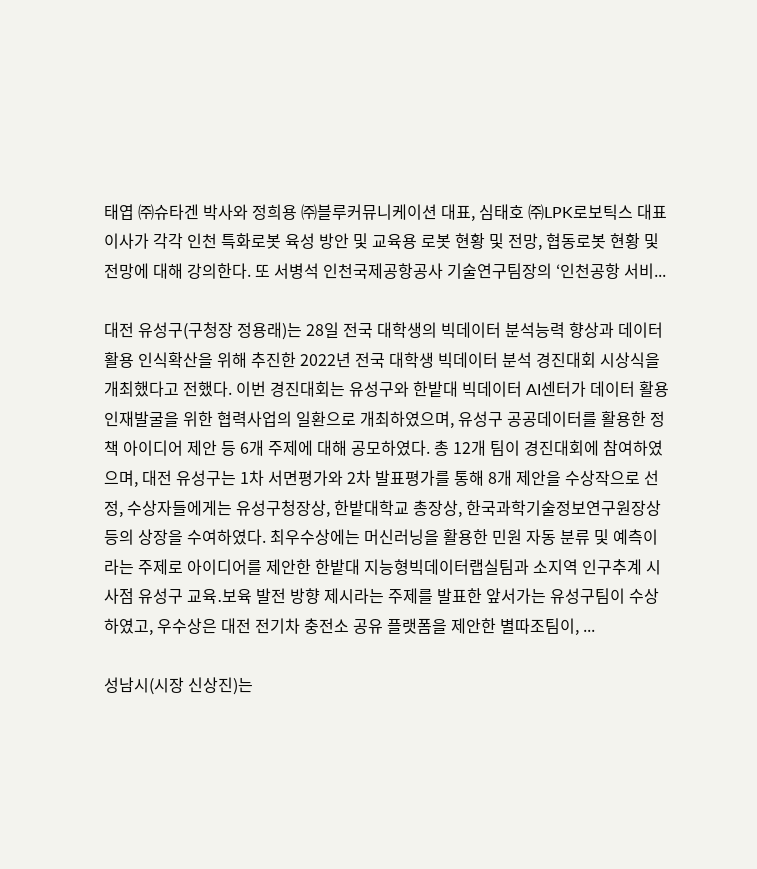태엽 ㈜슈타겐 박사와 정희용 ㈜블루커뮤니케이션 대표, 심태호 ㈜LPK로보틱스 대표이사가 각각 인천 특화로봇 육성 방안 및 교육용 로봇 현황 및 전망, 협동로봇 현황 및 전망에 대해 강의한다. 또 서병석 인천국제공항공사 기술연구팀장의 ‘인천공항 서비...

대전 유성구(구청장 정용래)는 28일 전국 대학생의 빅데이터 분석능력 향상과 데이터 활용 인식확산을 위해 추진한 2022년 전국 대학생 빅데이터 분석 경진대회 시상식을 개최했다고 전했다. 이번 경진대회는 유성구와 한밭대 빅데이터 AI센터가 데이터 활용 인재발굴을 위한 협력사업의 일환으로 개최하였으며, 유성구 공공데이터를 활용한 정책 아이디어 제안 등 6개 주제에 대해 공모하였다. 총 12개 팀이 경진대회에 참여하였으며, 대전 유성구는 1차 서면평가와 2차 발표평가를 통해 8개 제안을 수상작으로 선정, 수상자들에게는 유성구청장상, 한밭대학교 총장상, 한국과학기술정보연구원장상 등의 상장을 수여하였다. 최우수상에는 머신러닝을 활용한 민원 자동 분류 및 예측이라는 주제로 아이디어를 제안한 한밭대 지능형빅데이터랩실팀과 소지역 인구추계 시사점 유성구 교육․보육 발전 방향 제시라는 주제를 발표한 앞서가는 유성구팀이 수상하였고, 우수상은 대전 전기차 충전소 공유 플랫폼을 제안한 별따조팀이, ...

성남시(시장 신상진)는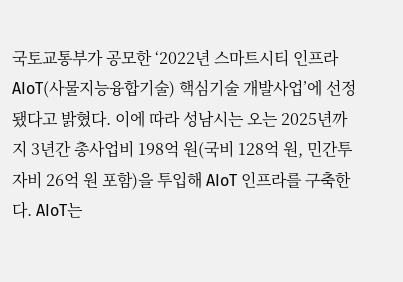국토교통부가 공모한 ‘2022년 스마트시티 인프라 AIoT(사물지능융합기술) 핵심기술 개발사업’에 선정됐다고 밝혔다. 이에 따라 성남시는 오는 2025년까지 3년간 총사업비 198억 원(국비 128억 원, 민간투자비 26억 원 포함)을 투입해 AIoT 인프라를 구축한다. AIoT는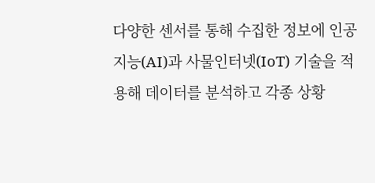다양한 센서를 통해 수집한 정보에 인공지능(AI)과 사물인터넷(IoT) 기술을 적용해 데이터를 분석하고 각종 상황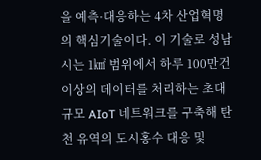을 예측·대응하는 4차 산업혁명의 핵심기술이다. 이 기술로 성남시는 1㎢ 범위에서 하루 100만건 이상의 데이터를 처리하는 초대규모 AIoT 네트워크를 구축해 탄천 유역의 도시홍수 대응 및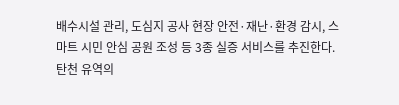배수시설 관리, 도심지 공사 현장 안전·재난·환경 감시, 스마트 시민 안심 공원 조성 등 3종 실증 서비스를 추진한다. 탄천 유역의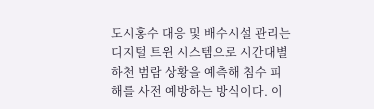도시홍수 대응 및 배수시설 관리는 디지털 트윈 시스템으로 시간대별 하천 범람 상황을 예측해 침수 피해를 사전 예방하는 방식이다. 이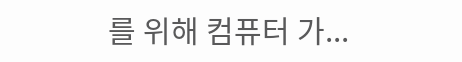를 위해 컴퓨터 가...